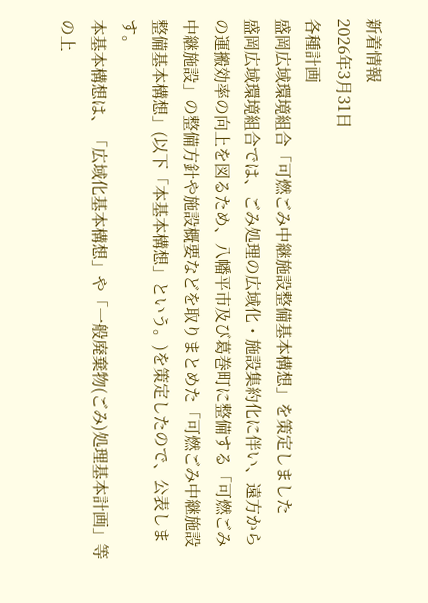新着情報
2026年3月31日
各種計画
盛岡広域環境組合「可燃ごみ中継施設整備基本構想」を策定しました
盛岡広域環境組合では、ごみ処理の広域化・施設集約化に伴い、遠方からの運搬効率の向上を図るため、八幡平市及び葛巻町に整備する「可燃ごみ中継施設」の整備方針や施設概要などを取りまとめた「可燃ごみ中継施設整備基本構想」(以下「本基本構想」という。)を策定したので、公表します。
本基本構想は、「広域化基本構想」や「一般廃棄物(ごみ)処理基本計画」等の上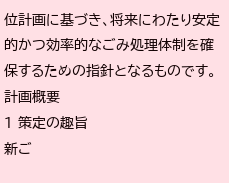位計画に基づき、将来にわたり安定的かつ効率的なごみ処理体制を確保するための指針となるものです。
計画概要
1 策定の趣旨
新ご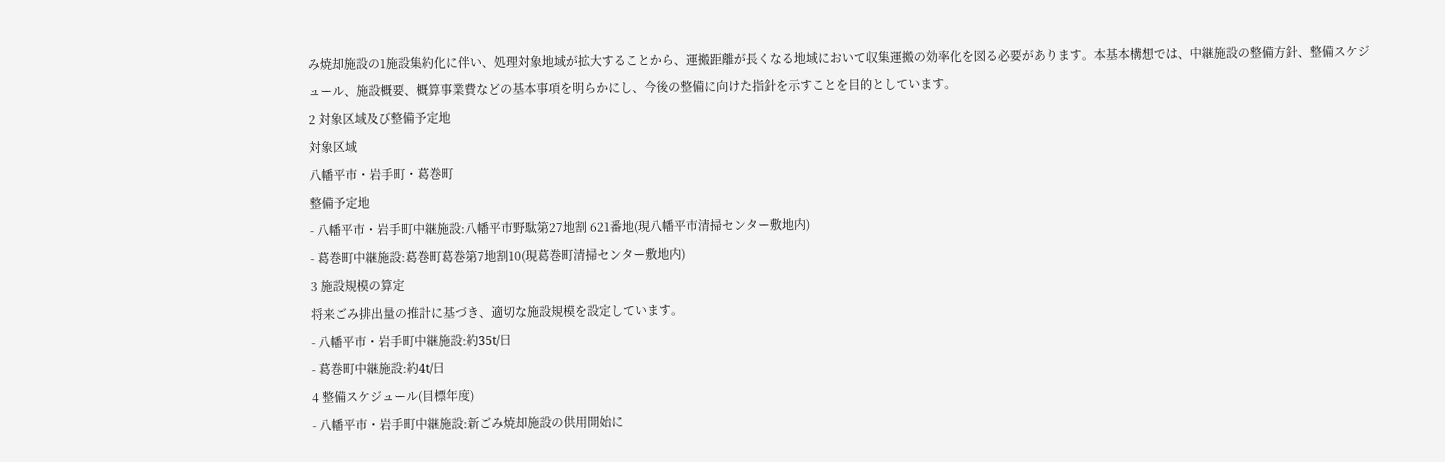み焼却施設の1施設集約化に伴い、処理対象地域が拡大することから、運搬距離が長くなる地域において収集運搬の効率化を図る必要があります。本基本構想では、中継施設の整備方針、整備スケジュール、施設概要、概算事業費などの基本事項を明らかにし、今後の整備に向けた指針を示すことを目的としています。
2 対象区域及び整備予定地
対象区域
八幡平市・岩手町・葛巻町
整備予定地
- 八幡平市・岩手町中継施設:八幡平市野駄第27地割 621番地(現八幡平市清掃センター敷地内)
- 葛巻町中継施設:葛巻町葛巻第7地割10(現葛巻町清掃センター敷地内)
3 施設規模の算定
将来ごみ排出量の推計に基づき、適切な施設規模を設定しています。
- 八幡平市・岩手町中継施設:約35t/日
- 葛巻町中継施設:約4t/日
4 整備スケジュール(目標年度)
- 八幡平市・岩手町中継施設:新ごみ焼却施設の供用開始に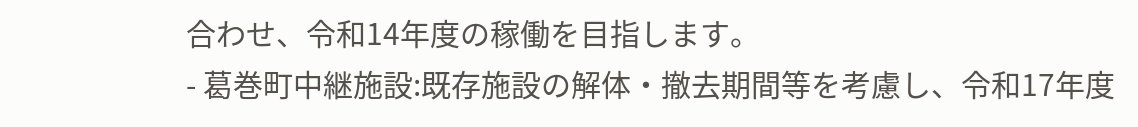合わせ、令和14年度の稼働を目指します。
- 葛巻町中継施設:既存施設の解体・撤去期間等を考慮し、令和17年度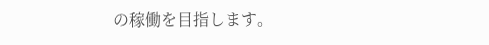の稼働を目指します。